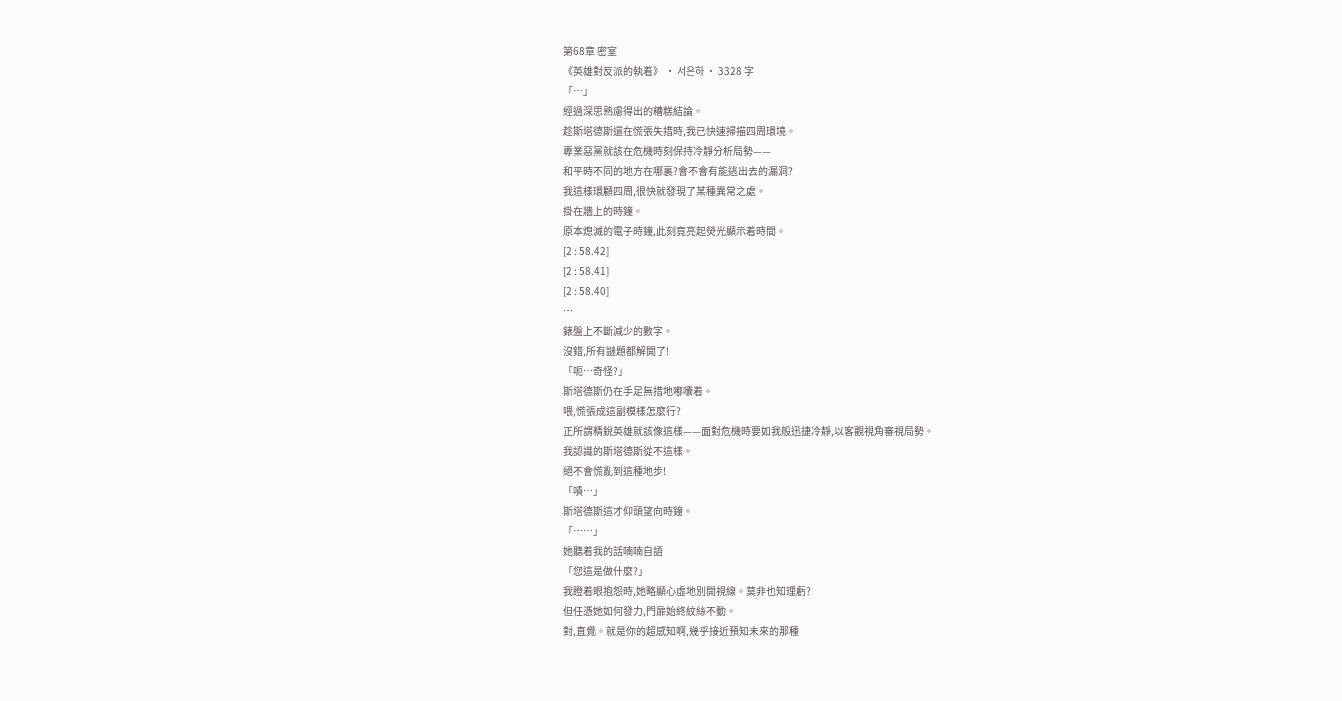第68章 密室
《英雄對反派的執着》 · 서은하 · 3328 字
「…」
經過深思熟慮得出的糟糕結論。
趁斯塔德斯還在慌張失措時,我已快速掃描四周環境。
專業惡黨就該在危機時刻保持冷靜分析局勢——
和平時不同的地方在哪裏?會不會有能逃出去的漏洞?
我這樣環顧四周,很快就發現了某種異常之處。
掛在牆上的時鐘。
原本熄滅的電子時鐘,此刻竟亮起熒光顯示着時間。
[2 : 58.42]
[2 : 58.41]
[2 : 58.40]
…
錶盤上不斷減少的數字。
沒錯,所有謎題都解開了!
「呃…奇怪?」
斯塔德斯仍在手足無措地嘟囔着。
喂,慌張成這副模樣怎麼行?
正所謂精銳英雄就該像這樣——面對危機時要如我般迅捷冷靜,以客觀視角審視局勢。
我認識的斯塔德斯從不這樣。
絕不會慌亂到這種地步!
「嘖…」
斯塔德斯這才仰頭望向時鐘。
「……」
她聽着我的話喃喃自語
「您這是做什麼?」
我瞪着眼抱怨時,她略顯心虛地別開視線。莫非也知理虧?
但任憑她如何發力,門扉始終紋絲不動。
對,直覺。就是你的超感知啊,幾乎接近預知未來的那種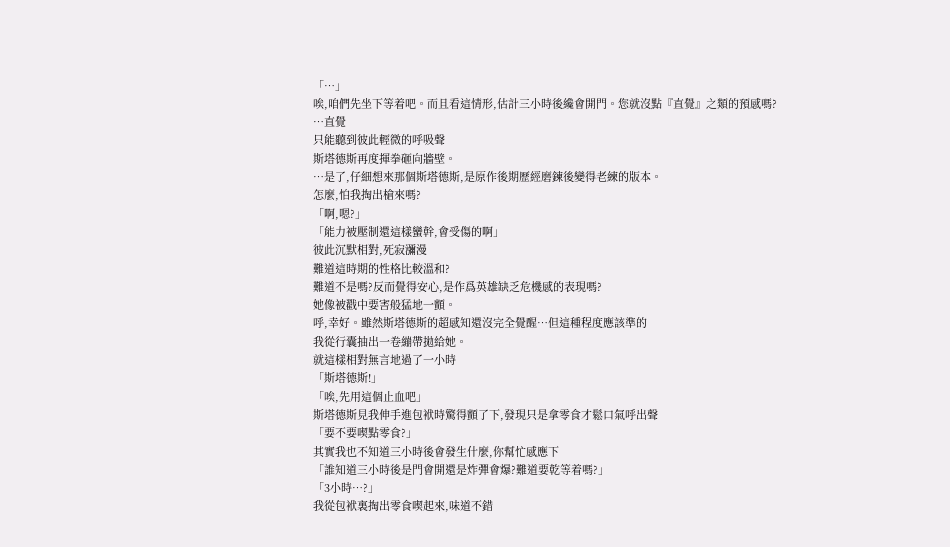「…」
唉,咱們先坐下等着吧。而且看這情形,估計三小時後纔會開門。您就沒點『直覺』之類的預感嗎?
…直覺
只能聽到彼此輕微的呼吸聲
斯塔德斯再度揮拳砸向牆壁。
…是了,仔細想來那個斯塔德斯,是原作後期歷經磨鍊後變得老練的版本。
怎麼,怕我掏出槍來嗎?
「啊,嗯?」
「能力被壓制還這樣蠻幹,會受傷的啊」
彼此沉默相對,死寂瀰漫
難道這時期的性格比較溫和?
難道不是嗎?反而覺得安心,是作爲英雄缺乏危機感的表現嗎?
她像被戳中要害般猛地一顫。
呼,幸好。雖然斯塔德斯的超感知還沒完全覺醒…但這種程度應該準的
我從行囊抽出一卷繃帶拋給她。
就這樣相對無言地過了一小時
「斯塔德斯!」
「唉,先用這個止血吧」
斯塔德斯見我伸手進包袱時驚得顫了下,發現只是拿零食才鬆口氣呼出聲
「要不要喫點零食?」
其實我也不知道三小時後會發生什麼,你幫忙感應下
「誰知道三小時後是門會開還是炸彈會爆?難道要乾等着嗎?」
「3小時…?」
我從包袱裏掏出零食喫起來,味道不錯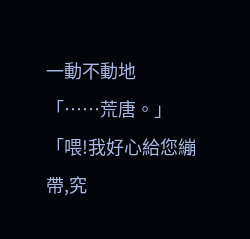一動不動地
「……荒唐。」
「喂!我好心給您繃帶,究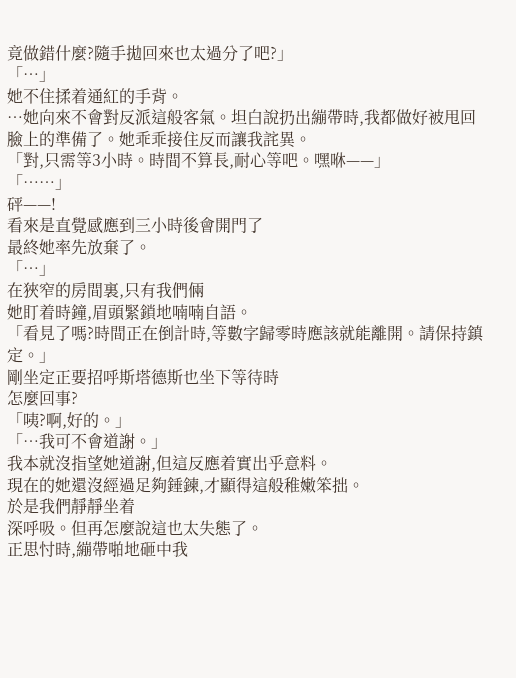竟做錯什麼?隨手拋回來也太過分了吧?」
「…」
她不住揉着通紅的手背。
…她向來不會對反派這般客氣。坦白說扔出繃帶時,我都做好被甩回臉上的準備了。她乖乖接住反而讓我詫異。
「對,只需等3小時。時間不算長,耐心等吧。嘿咻——」
「……」
砰——!
看來是直覺感應到三小時後會開門了
最終她率先放棄了。
「…」
在狹窄的房間裏,只有我們倆
她盯着時鐘,眉頭緊鎖地喃喃自語。
「看見了嗎?時間正在倒計時,等數字歸零時應該就能離開。請保持鎮定。」
剛坐定正要招呼斯塔德斯也坐下等待時
怎麼回事?
「咦?啊,好的。」
「…我可不會道謝。」
我本就沒指望她道謝,但這反應着實出乎意料。
現在的她還沒經過足夠錘鍊,才顯得這般稚嫩笨拙。
於是我們靜靜坐着
深呼吸。但再怎麼說這也太失態了。
正思忖時,繃帶啪地砸中我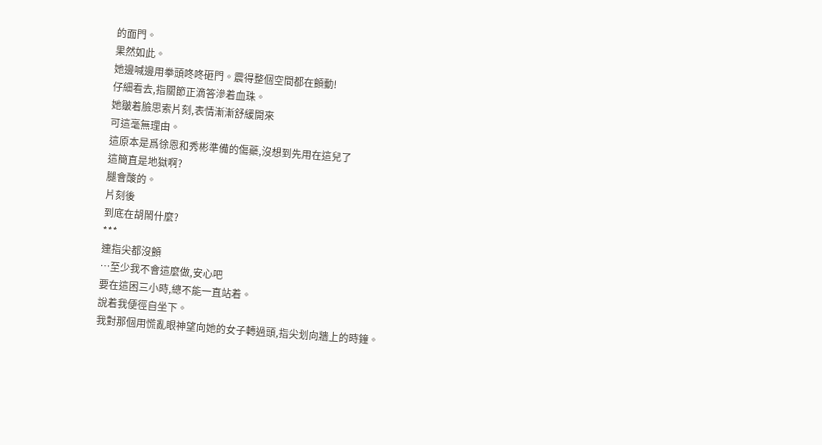的面門。
果然如此。
她邊喊邊用拳頭咚咚砸門。震得整個空間都在顫動!
仔細看去,指關節正滴答滲着血珠。
她皺着臉思索片刻,表情漸漸舒緩開來
可這毫無理由。
這原本是爲徐恩和秀彬準備的傷藥,沒想到先用在這兒了
這簡直是地獄啊?
腿會酸的。
片刻後
到底在胡鬧什麼?
***
連指尖都沒顫
…至少我不會這麼做,安心吧
要在這困三小時,總不能一直站着。
說着我便徑自坐下。
我對那個用慌亂眼神望向她的女子轉過頭,指尖划向牆上的時鐘。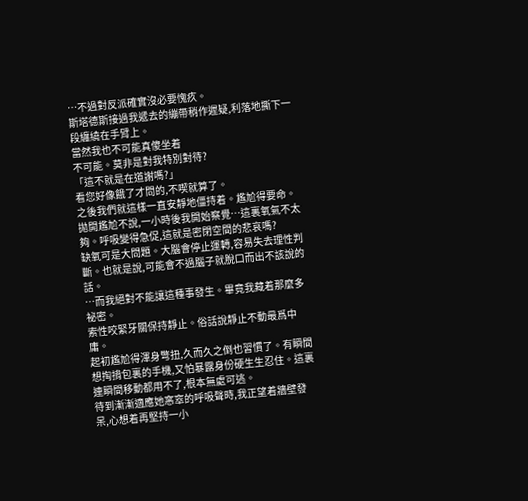…不過對反派確實沒必要愧疚。
斯塔德斯接過我遞去的繃帶稍作遲疑,利落地撕下一段纏繞在手臂上。
當然我也不可能真傻坐着
不可能。莫非是對我特別對待?
「這不就是在道謝嗎?」
看您好像餓了才問的,不喫就算了。
之後我們就這樣一直安靜地僵持着。尷尬得要命。
拋開尷尬不說,一小時後我開始察覺…這裏氧氣不太夠。呼吸變得急促,這就是密閉空間的悲哀嗎?
缺氧可是大問題。大腦會停止運轉,容易失去理性判斷。也就是說,可能會不過腦子就脫口而出不該說的話。
…而我絕對不能讓這種事發生。畢竟我藏着那麼多祕密。
索性咬緊牙關保持靜止。俗話說靜止不動最爲中庸。
起初尷尬得渾身彆扭,久而久之倒也習慣了。有瞬間想掏揹包裏的手機,又怕暴露身份硬生生忍住。這裏連瞬間移動都用不了,根本無處可逃。
待到漸漸適應她窸窣的呼吸聲時,我正望着牆壁發呆,心想着再堅持一小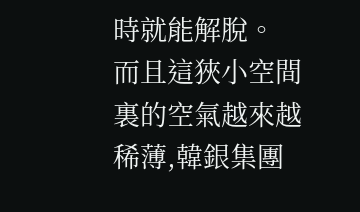時就能解脫。
而且這狹小空間裏的空氣越來越稀薄,韓銀集團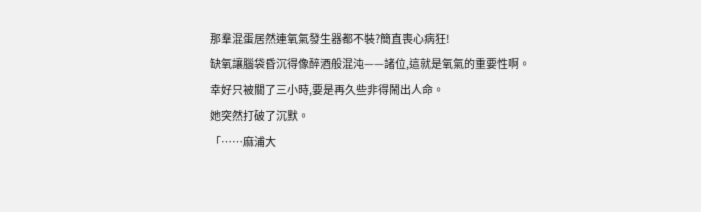那羣混蛋居然連氧氣發生器都不裝?簡直喪心病狂!
缺氧讓腦袋昏沉得像醉酒般混沌——諸位,這就是氧氣的重要性啊。
幸好只被關了三小時,要是再久些非得鬧出人命。
她突然打破了沉默。
「……麻浦大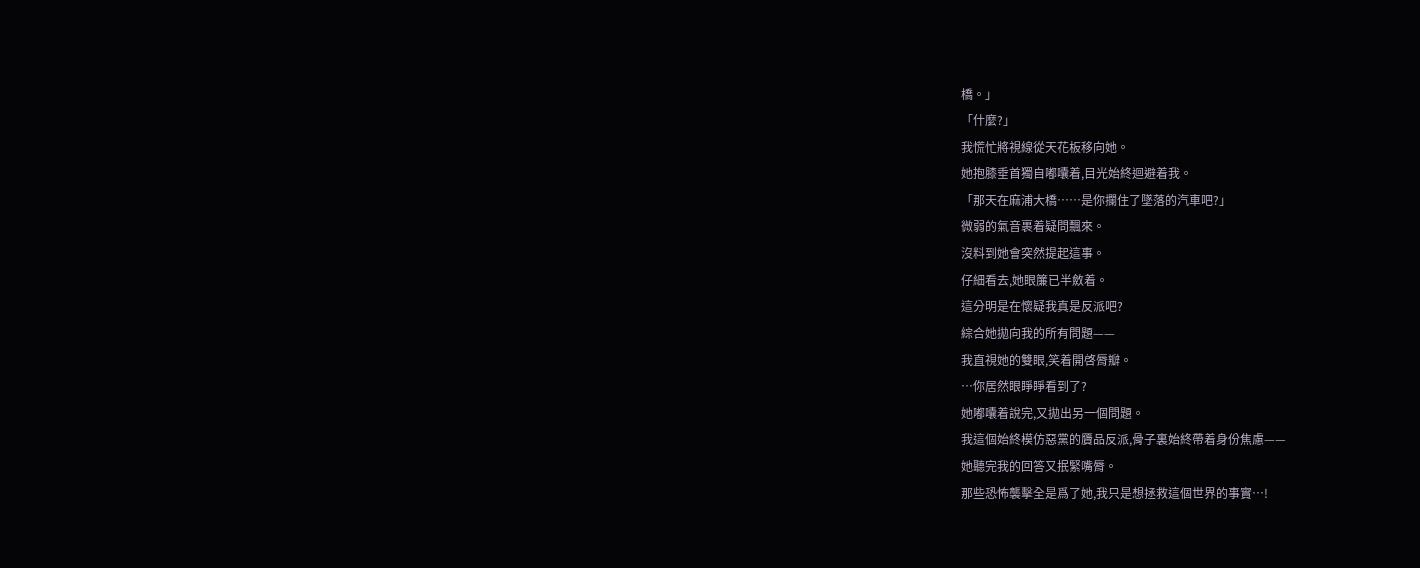橋。」
「什麼?」
我慌忙將視線從天花板移向她。
她抱膝垂首獨自嘟囔着,目光始終迴避着我。
「那天在麻浦大橋……是你攔住了墜落的汽車吧?」
微弱的氣音裹着疑問飄來。
沒料到她會突然提起這事。
仔細看去,她眼簾已半斂着。
這分明是在懷疑我真是反派吧?
綜合她拋向我的所有問題——
我直視她的雙眼,笑着開啓脣瓣。
…你居然眼睜睜看到了?
她嘟囔着說完,又拋出另一個問題。
我這個始終模仿惡黨的贗品反派,骨子裏始終帶着身份焦慮——
她聽完我的回答又抿緊嘴脣。
那些恐怖襲擊全是爲了她,我只是想拯救這個世界的事實…!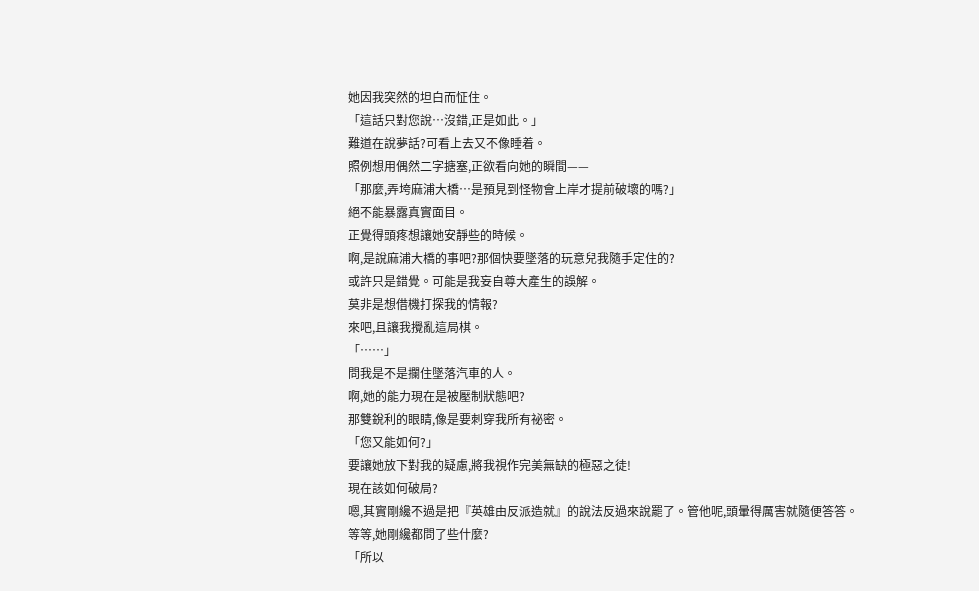她因我突然的坦白而怔住。
「這話只對您說…沒錯,正是如此。」
難道在說夢話?可看上去又不像睡着。
照例想用偶然二字搪塞,正欲看向她的瞬間——
「那麼,弄垮麻浦大橋…是預見到怪物會上岸才提前破壞的嗎?」
絕不能暴露真實面目。
正覺得頭疼想讓她安靜些的時候。
啊,是說麻浦大橋的事吧?那個快要墜落的玩意兒我隨手定住的?
或許只是錯覺。可能是我妄自尊大產生的誤解。
莫非是想借機打探我的情報?
來吧,且讓我攪亂這局棋。
「……」
問我是不是攔住墜落汽車的人。
啊,她的能力現在是被壓制狀態吧?
那雙銳利的眼睛,像是要刺穿我所有祕密。
「您又能如何?」
要讓她放下對我的疑慮,將我視作完美無缺的極惡之徒!
現在該如何破局?
嗯,其實剛纔不過是把『英雄由反派造就』的說法反過來說罷了。管他呢,頭暈得厲害就隨便答答。
等等,她剛纔都問了些什麼?
「所以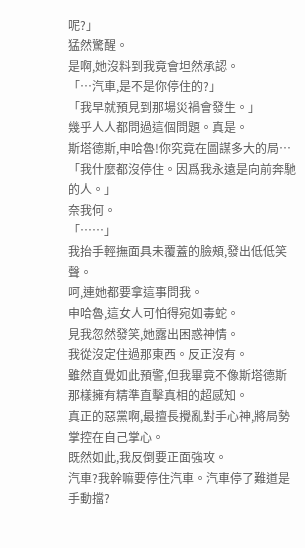呢?」
猛然驚醒。
是啊,她沒料到我竟會坦然承認。
「…汽車,是不是你停住的?」
「我早就預見到那場災禍會發生。」
幾乎人人都問過這個問題。真是。
斯塔德斯,申哈魯!你究竟在圖謀多大的局…
「我什麼都沒停住。因爲我永遠是向前奔馳的人。」
奈我何。
「……」
我抬手輕撫面具未覆蓋的臉頰,發出低低笑聲。
呵,連她都要拿這事問我。
申哈魯,這女人可怕得宛如毒蛇。
見我忽然發笑,她露出困惑神情。
我從沒定住過那東西。反正沒有。
雖然直覺如此預警,但我畢竟不像斯塔德斯那樣擁有精準直擊真相的超感知。
真正的惡黨啊,最擅長攪亂對手心神,將局勢掌控在自己掌心。
既然如此,我反倒要正面強攻。
汽車?我幹嘛要停住汽車。汽車停了難道是手動擋?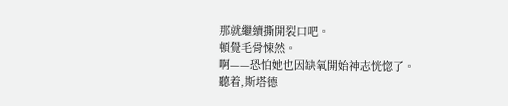那就繼續撕開裂口吧。
頓覺毛骨悚然。
啊——恐怕她也因缺氧開始神志恍惚了。
聽着,斯塔德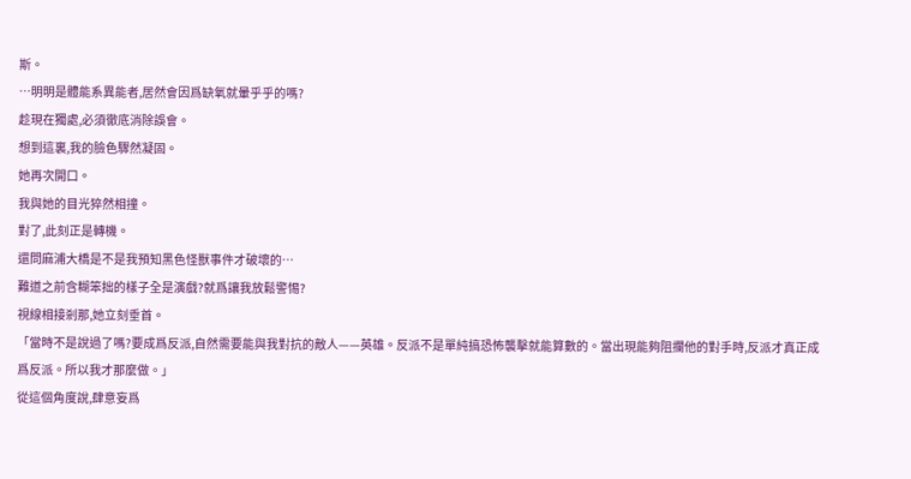斯。
…明明是體能系異能者,居然會因爲缺氧就暈乎乎的嗎?
趁現在獨處,必須徹底消除誤會。
想到這裏,我的臉色驟然凝固。
她再次開口。
我與她的目光猝然相撞。
對了,此刻正是轉機。
還問麻浦大橋是不是我預知黑色怪獸事件才破壞的…
難道之前含糊笨拙的樣子全是演戲?就爲讓我放鬆警惕?
視線相接剎那,她立刻垂首。
「當時不是說過了嗎?要成爲反派,自然需要能與我對抗的敵人——英雄。反派不是單純搞恐怖襲擊就能算數的。當出現能夠阻攔他的對手時,反派才真正成爲反派。所以我才那麼做。」
從這個角度說,肆意妄爲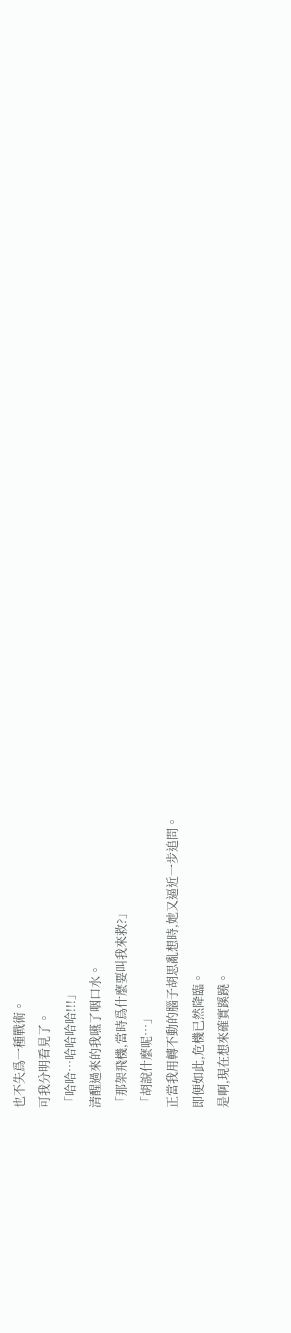也不失爲一種戰術。
可我分明看見了。
「哈哈…哈哈哈哈!!!」
清醒過來的我嚥了咽口水。
「那架飛機,當時爲什麼要叫我來救?」
「胡說什麼呢…」
正當我用轉不動的腦子胡思亂想時,她又逼近一步追問。
即便如此,危機已然降臨。
是啊,現在想來確實蹊蹺。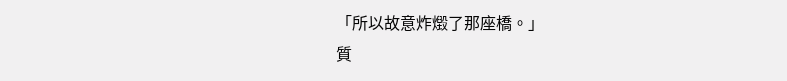「所以故意炸燬了那座橋。」
質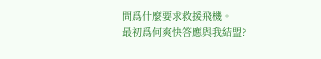問爲什麼要求救援飛機。
最初爲何爽快答應與我結盟?